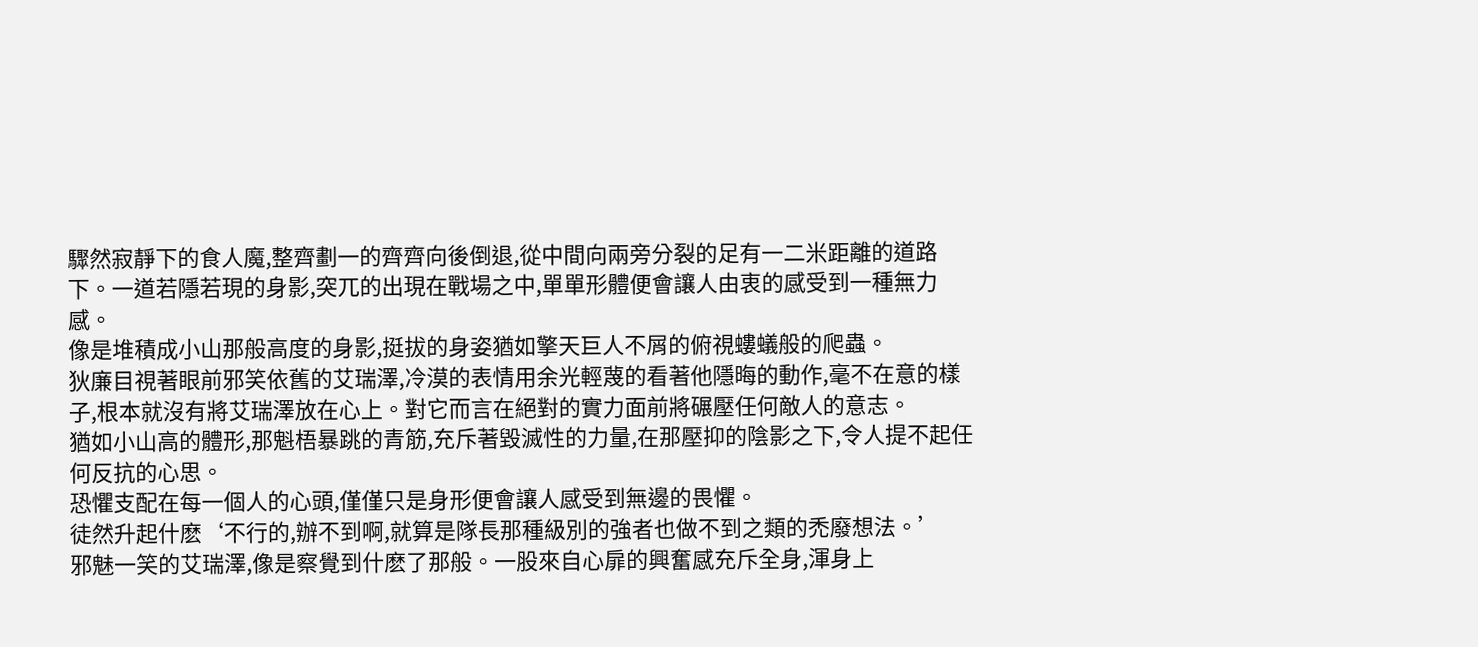驟然寂靜下的食人魔,整齊劃一的齊齊向後倒退,從中間向兩旁分裂的足有一二米距離的道路下。一道若隱若現的身影,突兀的出現在戰場之中,單單形體便會讓人由衷的感受到一種無力感。
像是堆積成小山那般高度的身影,挺拔的身姿猶如擎天巨人不屑的俯視螻蟻般的爬蟲。
狄廉目視著眼前邪笑依舊的艾瑞澤,冷漠的表情用余光輕蔑的看著他隱晦的動作,毫不在意的樣子,根本就沒有將艾瑞澤放在心上。對它而言在絕對的實力面前將碾壓任何敵人的意志。
猶如小山高的體形,那魁梧暴跳的青筋,充斥著毀滅性的力量,在那壓抑的陰影之下,令人提不起任何反抗的心思。
恐懼支配在每一個人的心頭,僅僅只是身形便會讓人感受到無邊的畏懼。
徒然升起什麽‘不行的,辦不到啊,就算是隊長那種級別的強者也做不到之類的禿廢想法。’
邪魅一笑的艾瑞澤,像是察覺到什麽了那般。一股來自心扉的興奮感充斥全身,渾身上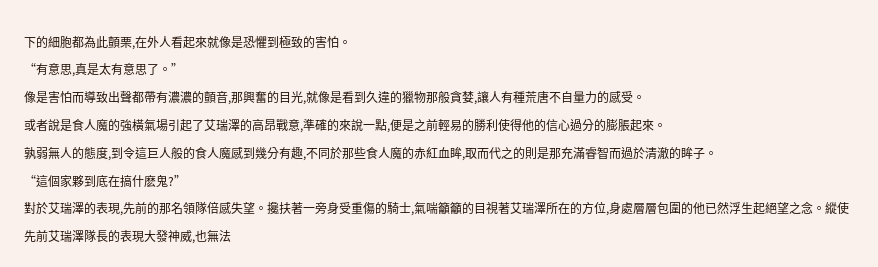下的細胞都為此顫栗,在外人看起來就像是恐懼到極致的害怕。
“有意思,真是太有意思了。”
像是害怕而導致出聲都帶有濃濃的顫音,那興奮的目光,就像是看到久違的獵物那般貪婪,讓人有種荒唐不自量力的感受。
或者說是食人魔的強橫氣場引起了艾瑞澤的高昂戰意,準確的來說一點,便是之前輕易的勝利使得他的信心過分的膨脹起來。
孰弱無人的態度,到令這巨人般的食人魔感到幾分有趣,不同於那些食人魔的赤紅血眸,取而代之的則是那充滿睿智而過於清澈的眸子。
“這個家夥到底在搞什麽鬼?”
對於艾瑞澤的表現,先前的那名領隊倍感失望。攙扶著一旁身受重傷的騎士,氣喘籲籲的目視著艾瑞澤所在的方位,身處層層包圍的他已然浮生起絕望之念。縱使先前艾瑞澤隊長的表現大發神威,也無法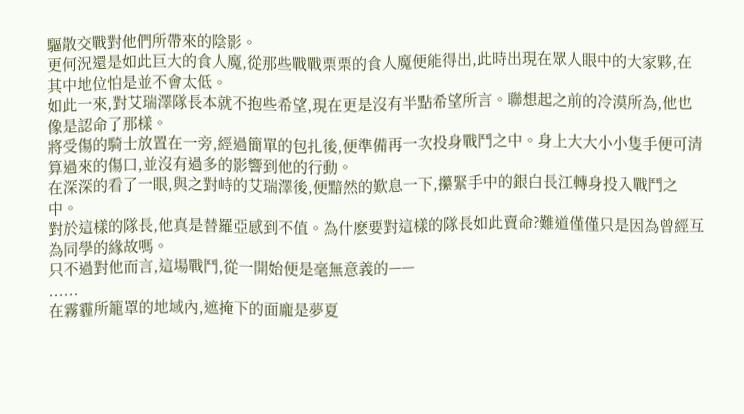驅散交戰對他們所帶來的陰影。
更何況還是如此巨大的食人魔,從那些戰戰栗栗的食人魔便能得出,此時出現在眾人眼中的大家夥,在其中地位怕是並不會太低。
如此一來,對艾瑞澤隊長本就不抱些希望,現在更是沒有半點希望所言。聯想起之前的冷漠所為,他也像是認命了那樣。
將受傷的騎士放置在一旁,經過簡單的包扎後,便準備再一次投身戰鬥之中。身上大大小小隻手便可清算過來的傷口,並沒有過多的影響到他的行動。
在深深的看了一眼,與之對峙的艾瑞澤後,便黯然的歎息一下,攥緊手中的銀白長江轉身投入戰鬥之中。
對於這樣的隊長,他真是替羅亞感到不值。為什麽要對這樣的隊長如此賣命?難道僅僅只是因為曾經互為同學的緣故嗎。
只不過對他而言,這場戰鬥,從一開始便是毫無意義的——
......
在霧霾所籠罩的地域內,遮掩下的面龐是夢夏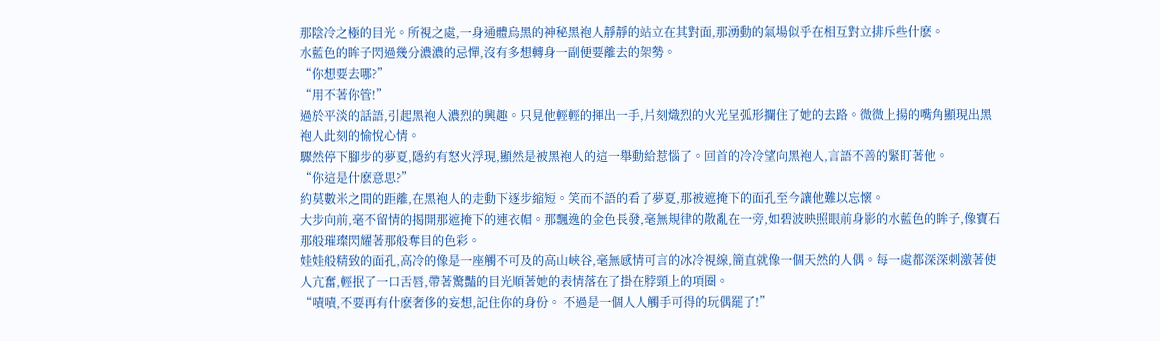那陰冷之極的目光。所視之處,一身通體烏黑的神秘黑袍人靜靜的站立在其對面,那湧動的氣場似乎在相互對立排斥些什麽。
水藍色的眸子閃過幾分濃濃的忌憚,沒有多想轉身一副便要離去的架勢。
“你想要去哪?”
“用不著你管!”
過於平淡的話語,引起黑袍人濃烈的興趣。只見他輕輕的揮出一手,片刻熾烈的火光呈弧形攔住了她的去路。微微上揚的嘴角顯現出黑袍人此刻的愉悅心情。
驟然停下腳步的夢夏,隱約有怒火浮現,顯然是被黑袍人的這一舉動給惹惱了。回首的冷冷望向黑袍人,言語不善的緊盯著他。
“你這是什麽意思?”
約莫數米之間的距離,在黑袍人的走動下逐步縮短。笑而不語的看了夢夏,那被遮掩下的面孔至今讓他難以忘懷。
大步向前,毫不留情的揭開那遮掩下的連衣帽。那飄逸的金色長發,毫無規律的散亂在一旁,如碧波映照眼前身影的水藍色的眸子,像寶石那般璀璨閃耀著那般奪目的色彩。
娃娃般精致的面孔,高冷的像是一座觸不可及的高山峽谷,毫無感情可言的冰冷視線,簡直就像一個天然的人偶。每一處都深深刺激著使人亢奮,輕抿了一口舌唇,帶著驚豔的目光順著她的表情落在了掛在脖頸上的項圈。
“嘖嘖,不要再有什麽奢侈的妄想,記住你的身份。 不過是一個人人觸手可得的玩偶罷了!”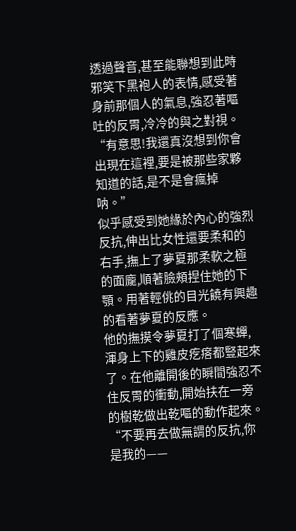透過聲音,甚至能聯想到此時邪笑下黑袍人的表情,感受著身前那個人的氣息,強忍著嘔吐的反胃,冷冷的與之對視。
“有意思!我還真沒想到你會出現在這裡,要是被那些家夥知道的話,是不是會瘋掉呐。”
似乎感受到她緣於內心的強烈反抗,伸出比女性還要柔和的右手,撫上了夢夏那柔軟之極的面龐,順著臉頰捏住她的下顎。用著輕佻的目光饒有興趣的看著夢夏的反應。
他的撫摸令夢夏打了個寒蟬,渾身上下的雞皮疙瘩都豎起來了。在他離開後的瞬間強忍不住反胃的衝動,開始扶在一旁的樹乾做出乾嘔的動作起來。
“不要再去做無謂的反抗,你是我的——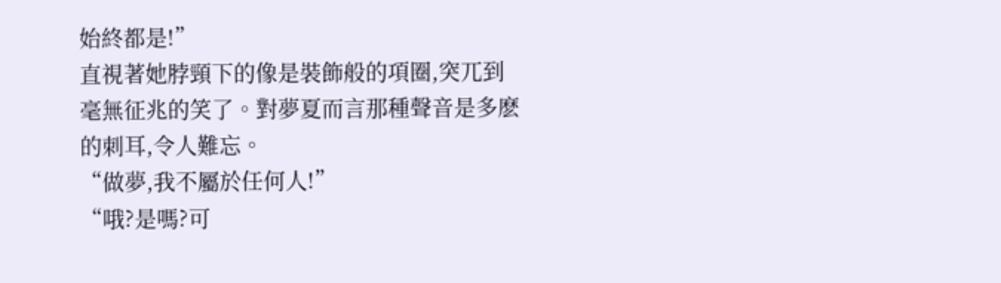始終都是!”
直視著她脖頸下的像是裝飾般的項圈,突兀到毫無征兆的笑了。對夢夏而言那種聲音是多麽的刺耳,令人難忘。
“做夢,我不屬於任何人!”
“哦?是嗎?可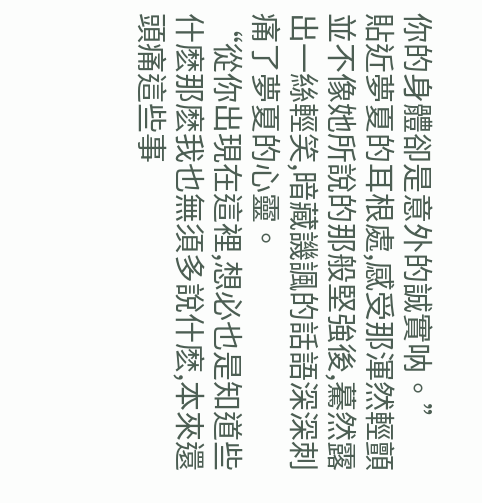你的身體卻是意外的誠實呐。”
貼近夢夏的耳根處,感受那渾然輕顫並不像她所說的那般堅強後,驀然露出一絲輕笑,暗藏譏諷的話語深深刺痛了夢夏的心靈。
“從你出現在這裡,想必也是知道些什麽那麽我也無須多說什麽,本來還頭痛這些事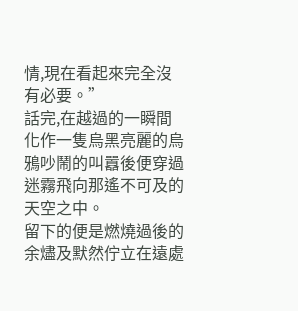情,現在看起來完全沒有必要。”
話完,在越過的一瞬間化作一隻烏黑亮麗的烏鴉吵鬧的叫囂後便穿過迷霧飛向那遙不可及的天空之中。
留下的便是燃燒過後的余燼及默然佇立在遠處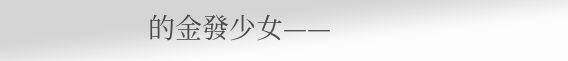的金發少女——